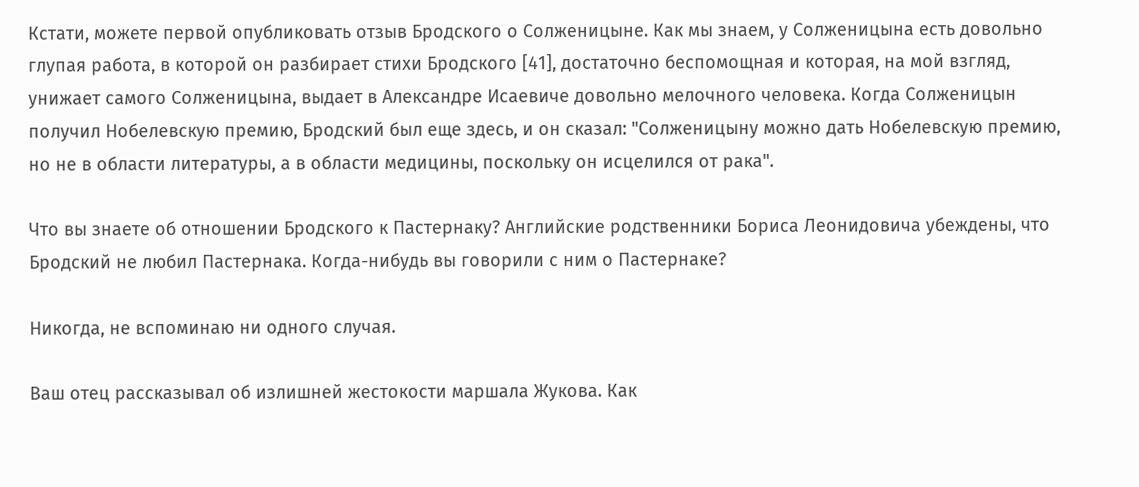Кстати, можете первой опубликовать отзыв Бродского о Солженицыне. Как мы знаем, у Солженицына есть довольно глупая работа, в которой он разбирает стихи Бродского [41], достаточно беспомощная и которая, на мой взгляд, унижает самого Солженицына, выдает в Александре Исаевиче довольно мелочного человека. Когда Солженицын получил Нобелевскую премию, Бродский был еще здесь, и он сказал: "Солженицыну можно дать Нобелевскую премию, но не в области литературы, а в области медицины, поскольку он исцелился от рака".

Что вы знаете об отношении Бродского к Пастернаку? Английские родственники Бориса Леонидовича убеждены, что Бродский не любил Пастернака. Когда-нибудь вы говорили с ним о Пастернаке?

Никогда, не вспоминаю ни одного случая.

Ваш отец рассказывал об излишней жестокости маршала Жукова. Как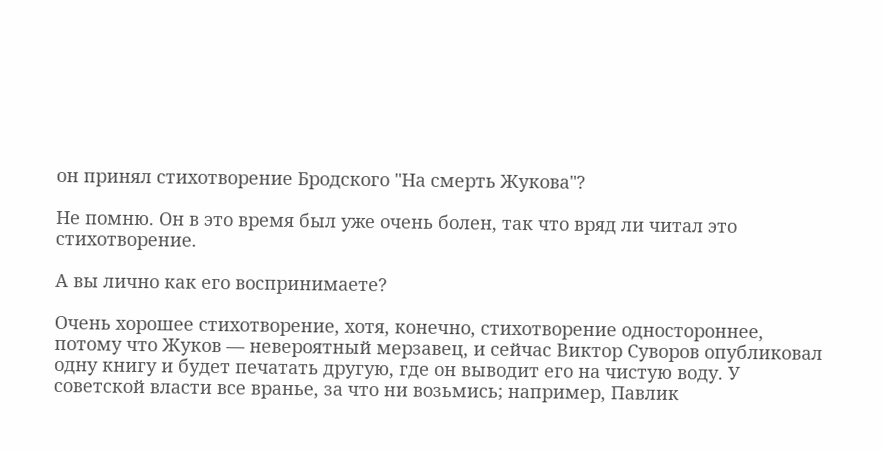он принял стихотворение Бродского "На смерть Жукова"?

Не помню. Он в это время был уже очень болен, так что вряд ли читал это стихотворение.

А вы лично как его воспринимаете?

Очень хорошее стихотворение, хотя, конечно, стихотворение одностороннее, потому что Жуков — невероятный мерзавец, и сейчас Виктор Суворов опубликовал одну книгу и будет печатать другую, где он выводит его на чистую воду. У советской власти все вранье, за что ни возьмись; например, Павлик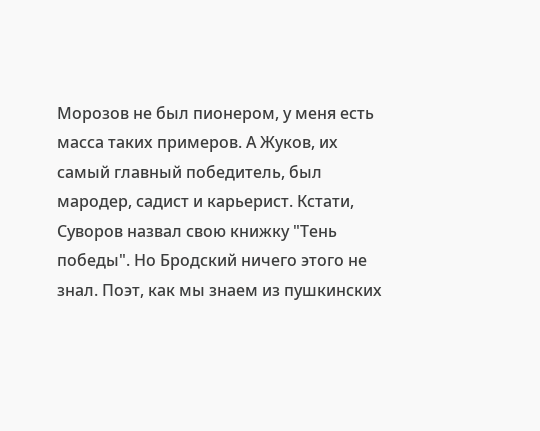Морозов не был пионером, у меня есть масса таких примеров. А Жуков, их самый главный победитель, был мародер, садист и карьерист. Кстати, Суворов назвал свою книжку "Тень победы". Но Бродский ничего этого не знал. Поэт, как мы знаем из пушкинских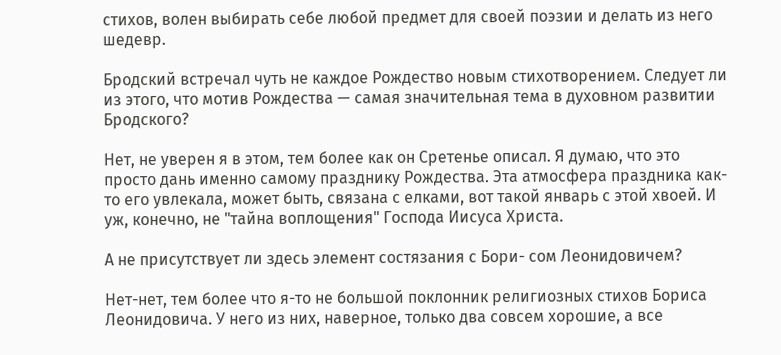стихов, волен выбирать себе любой предмет для своей поэзии и делать из него шедевр.

Бродский встречал чуть не каждое Рождество новым стихотворением. Следует ли из этого, что мотив Рождества — самая значительная тема в духовном развитии Бродского?

Нет, не уверен я в этом, тем более как он Сретенье описал. Я думаю, что это просто дань именно самому празднику Рождества. Эта атмосфера праздника как-то его увлекала, может быть, связана с елками, вот такой январь с этой хвоей. И уж, конечно, не "тайна воплощения" Господа Иисуса Христа.

А не присутствует ли здесь элемент состязания с Бори- сом Леонидовичем?

Нет-нет, тем более что я-то не большой поклонник религиозных стихов Бориса Леонидовича. У него из них, наверное, только два совсем хорошие, а все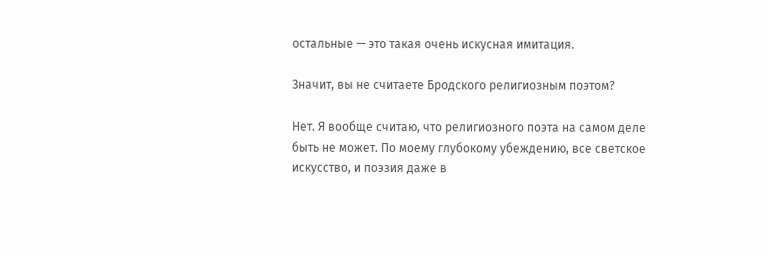остальные — это такая очень искусная имитация.

Значит, вы не считаете Бродского религиозным поэтом?

Нет. Я вообще считаю, что религиозного поэта на самом деле быть не может. По моему глубокому убеждению, все светское искусство, и поэзия даже в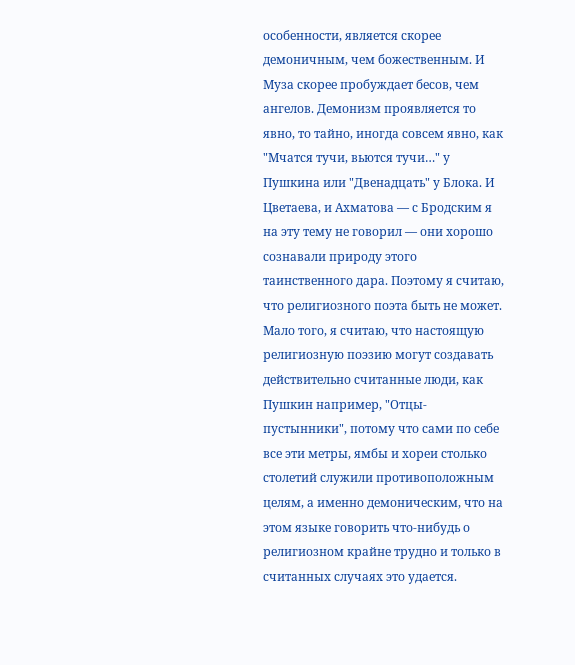особенности, является скорее демоничным, чем божественным. И Муза скорее пробуждает бесов, чем ангелов. Демонизм проявляется то явно, то тайно, иногда совсем явно, как "Мчатся тучи, вьются тучи…" у Пушкина или "Двенадцать" у Блока. И Цветаева, и Ахматова — с Бродским я на эту тему не говорил — они хорошо сознавали природу этого таинственного дара. Поэтому я считаю, что религиозного поэта быть не может. Мало того, я считаю, что настоящую религиозную поэзию могут создавать действительно считанные люди, как Пушкин например, "Отцы-пустынники", потому что сами по себе все эти метры, ямбы и хореи столько столетий служили противоположным целям, а именно демоническим, что на этом языке говорить что-нибудь о религиозном крайне трудно и только в считанных случаях это удается.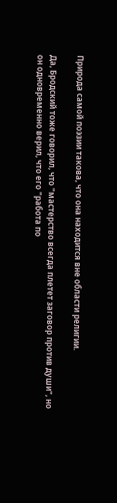Природа самой поэзии такова, что она находится вне области религии.

Да, Бродский тоже говорил, что "мастерство всегда плетет заговор против души", но он одновременно верил, что его "работа по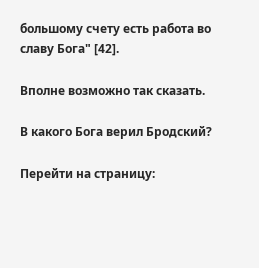большому счету есть работа во славу Бога" [42].

Вполне возможно так сказать.

В какого Бога верил Бродский?

Перейти на страницу: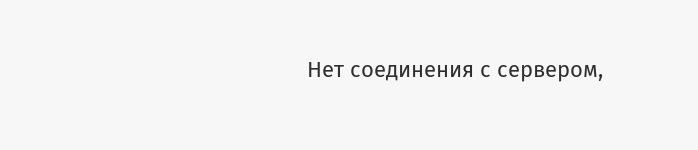Нет соединения с сервером,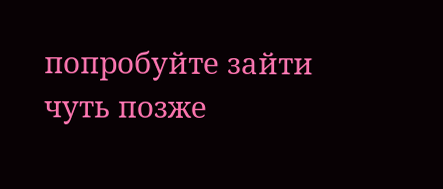попробуйте зайти чуть позже